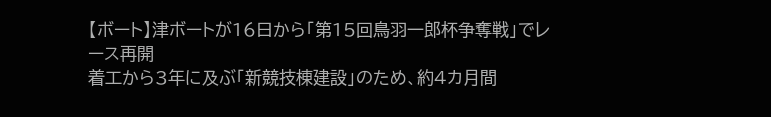【ボート】津ボートが16日から「第15回鳥羽一郎杯争奪戦」でレース再開
着工から3年に及ぶ「新競技棟建設」のため、約4カ月間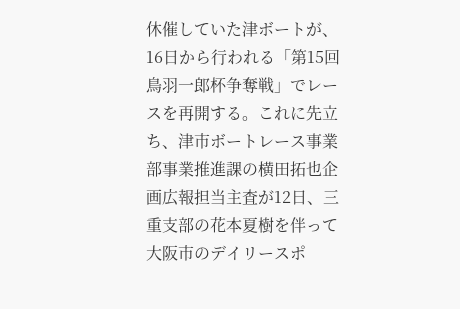休催していた津ボートが、16日から行われる「第15回鳥羽一郎杯争奪戦」でレースを再開する。これに先立ち、津市ボートレース事業部事業推進課の横田拓也企画広報担当主査が12日、三重支部の花本夏樹を伴って大阪市のデイリースポ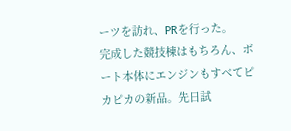ーツを訪れ、PRを行った。
完成した競技棟はもちろん、ボート本体にエンジンもすべてピカピカの新品。先日試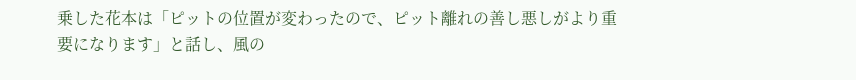乗した花本は「ピットの位置が変わったので、ピット離れの善し悪しがより重要になります」と話し、風の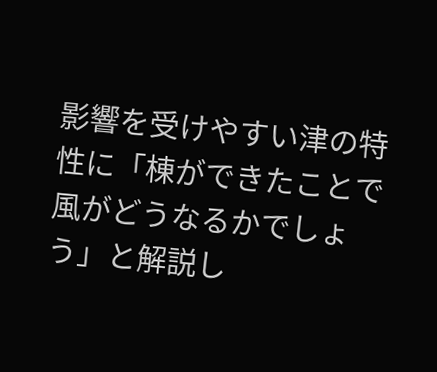影響を受けやすい津の特性に「棟ができたことで風がどうなるかでしょう」と解説し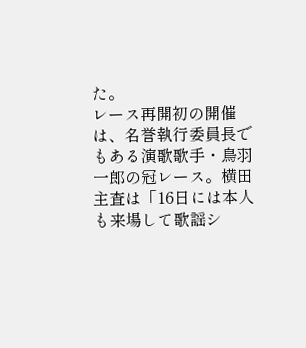た。
レース再開初の開催は、名誉執行委員長でもある演歌歌手・鳥羽一郎の冠レース。横田主査は「16日には本人も来場して歌謡シ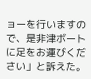ョーを行いますので、是非津ボートに足をお運びください」と訴えた。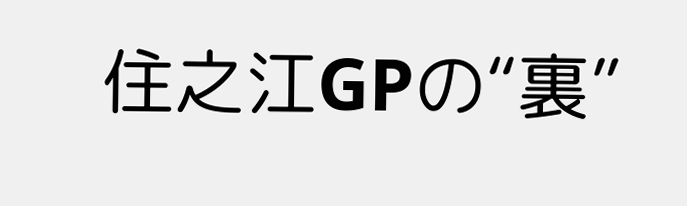住之江GPの“裏”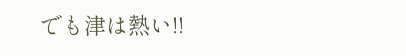でも津は熱い!!